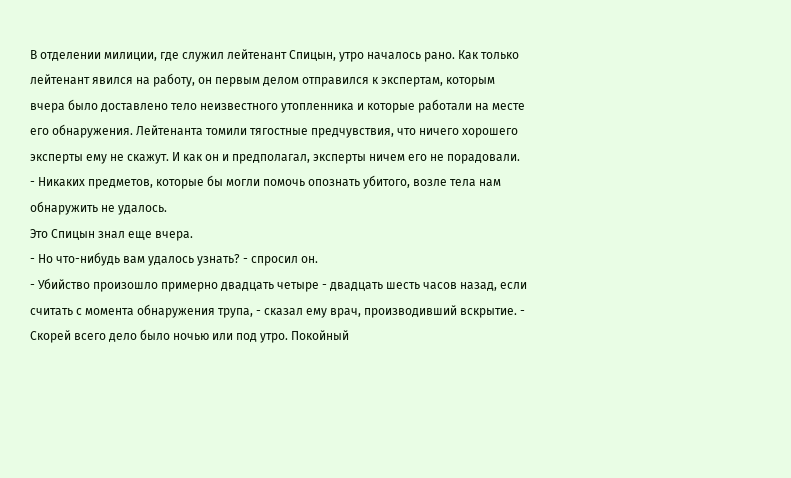В отделении милиции, где служил лейтенант Спицын, утро началось рано. Как только лейтенант явился на работу, он первым делом отправился к экспертам, которым вчера было доставлено тело неизвестного утопленника и которые работали на месте его обнаружения. Лейтенанта томили тягостные предчувствия, что ничего хорошего эксперты ему не скажут. И как он и предполагал, эксперты ничем его не порадовали.
- Никаких предметов, которые бы могли помочь опознать убитого, возле тела нам обнаружить не удалось.
Это Спицын знал еще вчера.
- Но что-нибудь вам удалось узнать? - спросил он.
- Убийство произошло примерно двадцать четыре - двадцать шесть часов назад, если считать с момента обнаружения трупа, - сказал ему врач, производивший вскрытие. - Скорей всего дело было ночью или под утро. Покойный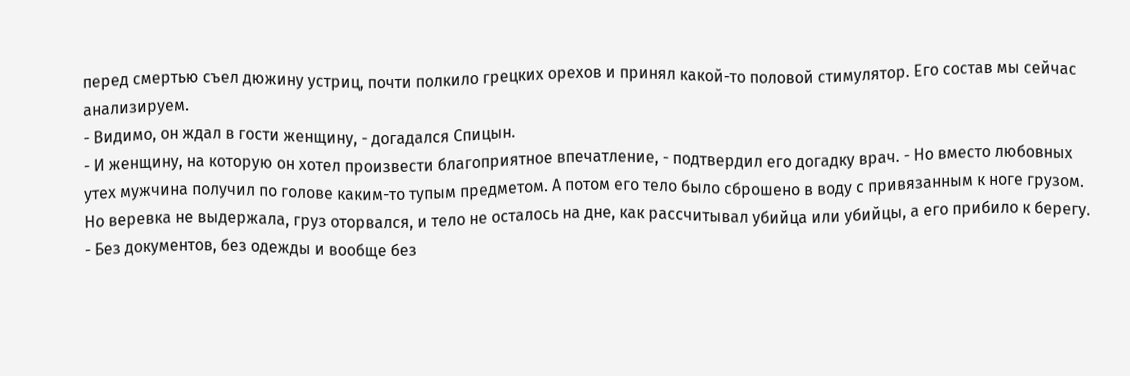перед смертью съел дюжину устриц, почти полкило грецких орехов и принял какой-то половой стимулятор. Его состав мы сейчас анализируем.
- Видимо, он ждал в гости женщину, - догадался Спицын.
- И женщину, на которую он хотел произвести благоприятное впечатление, - подтвердил его догадку врач. - Но вместо любовных утех мужчина получил по голове каким-то тупым предметом. А потом его тело было сброшено в воду с привязанным к ноге грузом. Но веревка не выдержала, груз оторвался, и тело не осталось на дне, как рассчитывал убийца или убийцы, а его прибило к берегу.
- Без документов, без одежды и вообще без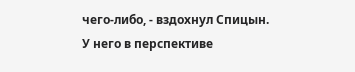чего-либо, - вздохнул Спицын.
У него в перспективе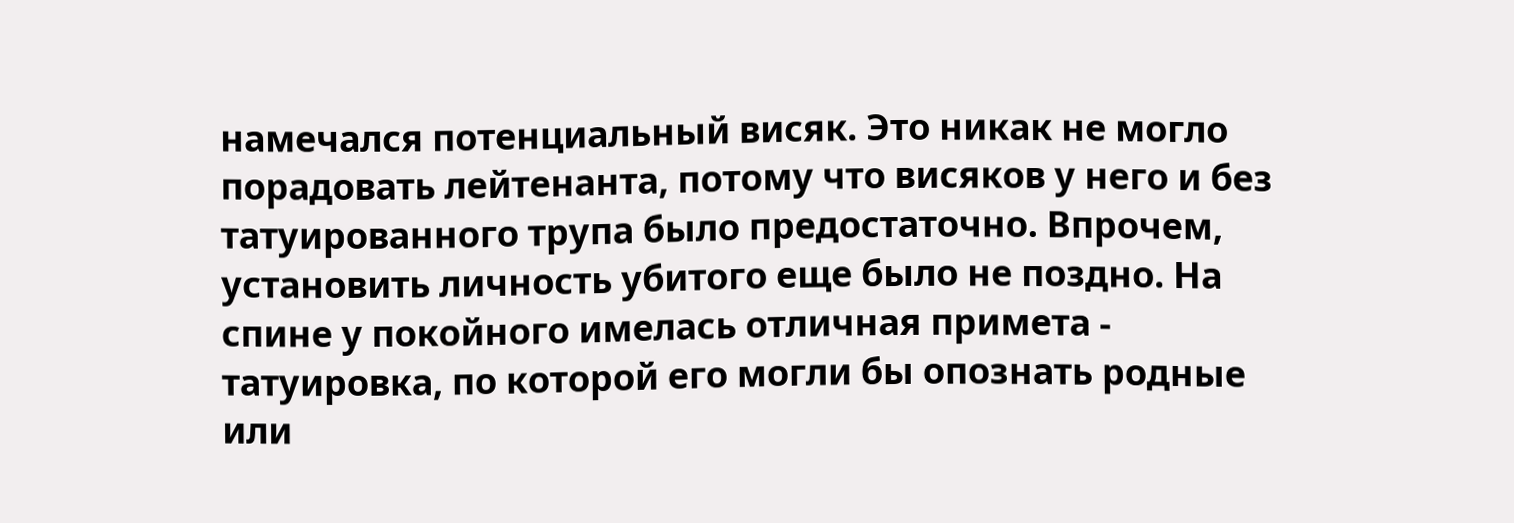намечался потенциальный висяк. Это никак не могло порадовать лейтенанта, потому что висяков у него и без татуированного трупа было предостаточно. Впрочем, установить личность убитого еще было не поздно. На спине у покойного имелась отличная примета - татуировка, по которой его могли бы опознать родные или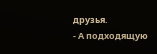друзья.
- А подходящую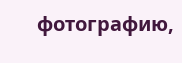фотографию,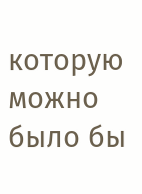которую можно было бы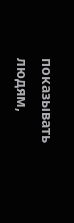показывать людям,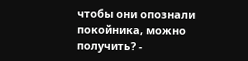чтобы они опознали покойника, можно получить? -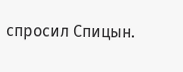спросил Спицын.